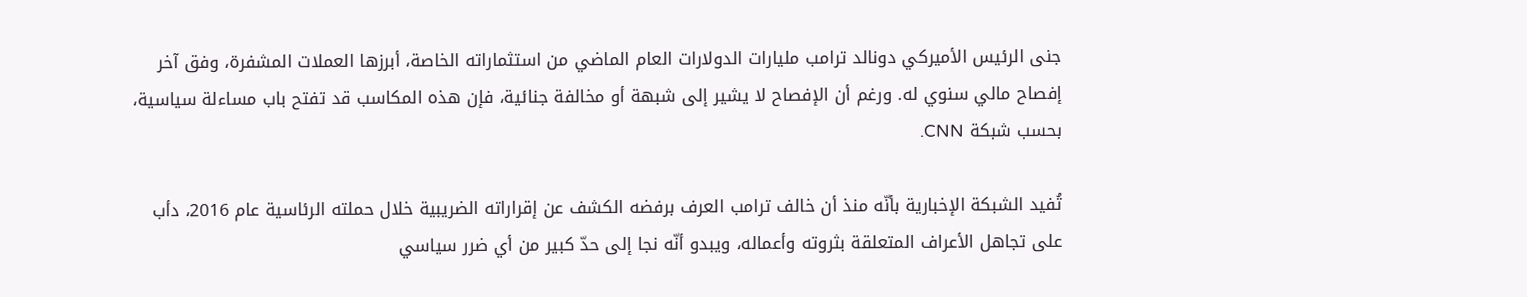جنى الرئيس الأميركي دونالد ترامب مليارات الدولارات العام الماضي من استثماراته الخاصة، أبرزها العملات المشفرة، وفق آخر إفصاح مالي سنوي له. ورغم أن الإفصاح لا يشير إلى شبهة أو مخالفة جنائية، فإن هذه المكاسب قد تفتح باب مساءلة سياسية، بحسب شبكة CNN.

تُفيد الشبكة الإخبارية بأنّه منذ أن خالف ترامب العرف برفضه الكشف عن إقراراته الضريبية خلال حملته الرئاسية عام 2016، دأب على تجاهل الأعراف المتعلقة بثروته وأعماله، ويبدو أنّه نجا إلى حدّ كبير من أي ضرر سياسي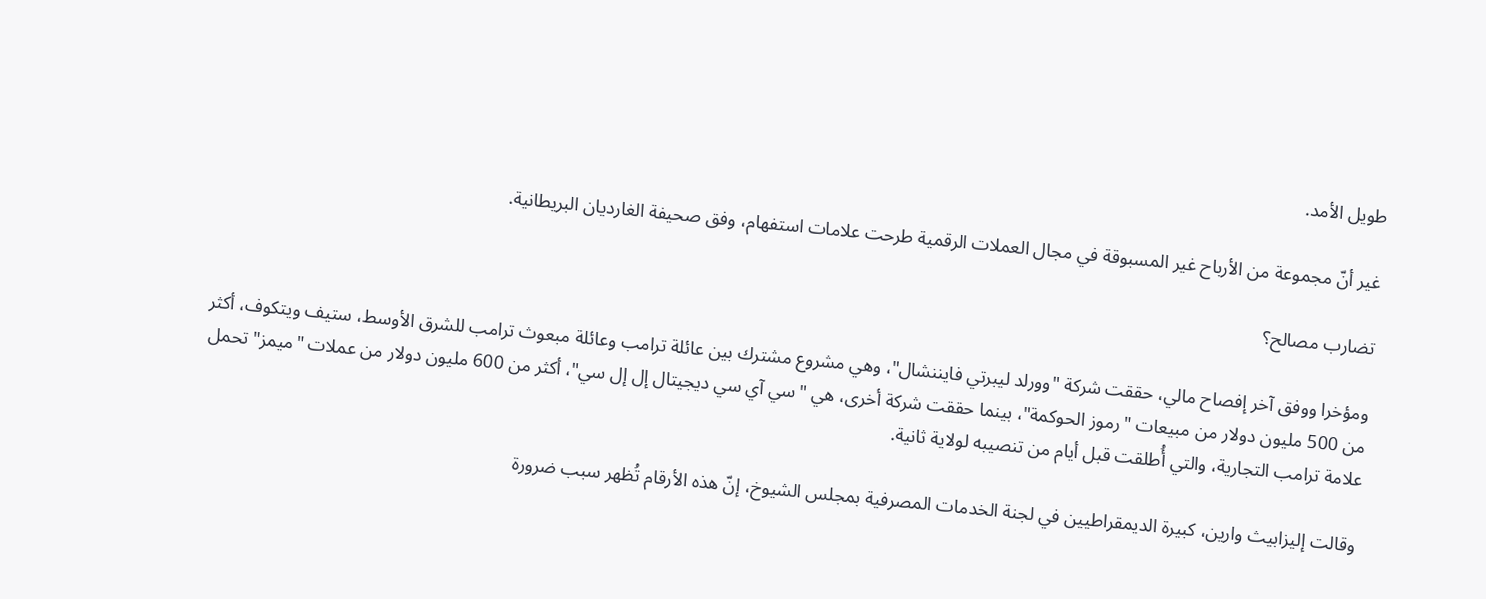طويل الأمد.

غير أنّ مجموعة من الأرباح غير المسبوقة في مجال العملات الرقمية طرحت علامات استفهام، وفق صحيفة الغارديان البريطانية.

تضارب مصالح؟

ومؤخرا ووفق آخر إفصاح مالي، حققت شركة "وورلد ليبرتي فايننشال"، وهي مشروع مشترك بين عائلة ترامب وعائلة مبعوث ترامب للشرق الأوسط، ستيف ويتكوف، أكثر من 500 مليون دولار من مبيعات "رموز الحوكمة"، بينما حققت شركة أخرى، هي "سي آي سي ديجيتال إل إل سي"، أكثر من 600 مليون دولار من عملات "ميمز" تحمل علامة ترامب التجارية، والتي أُطلقت قبل أيام من تنصيبه لولاية ثانية.

وقالت إليزابيث وارين، كبيرة الديمقراطيين في لجنة الخدمات المصرفية بمجلس الشيوخ، إنّ هذه الأرقام تُظهر سبب ضرورة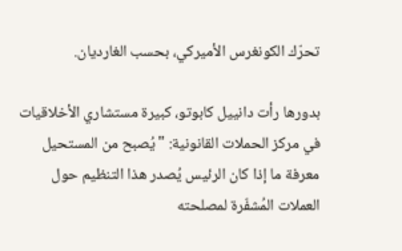تحرّك الكونغرس الأميركي، بحسب الغارديان.

بدورها رأت دانييل كابوتو، كبيرة مستشاري الأخلاقيات في مركز الحملات القانونية: "يُصبح من المستحيل معرفة ما إذا كان الرئيس يُصدر هذا التنظيم حول العملات المُشفّرة لمصلحته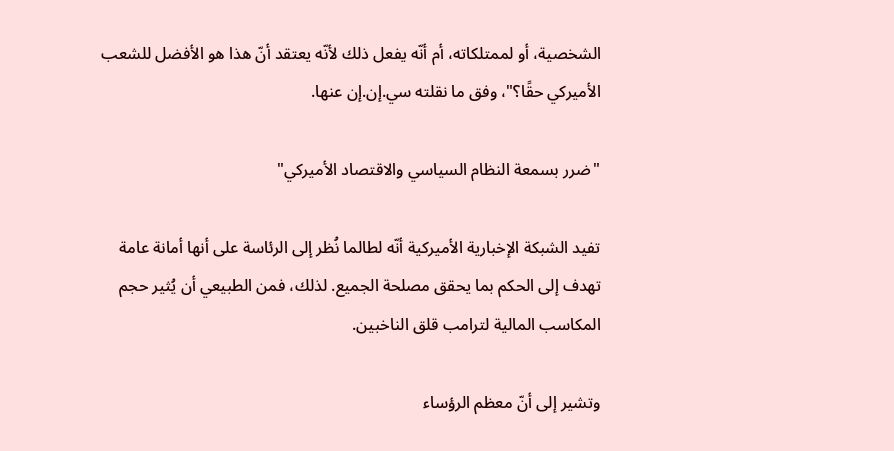الشخصية، أو لممتلكاته، أم أنّه يفعل ذلك لأنّه يعتقد أنّ هذا هو الأفضل للشعب الأميركي حقًا؟"، وفق ما نقلته سي.إن.إن عنها.

"ضرر بسمعة النظام السياسي والاقتصاد الأميركي"

تفيد الشبكة الإخبارية الأميركية أنّه لطالما نُظر إلى الرئاسة على أنها أمانة عامة تهدف إلى الحكم بما يحقق مصلحة الجميع. لذلك، فمن الطبيعي أن يُثير حجم المكاسب المالية لترامب قلق الناخبين.

وتشير إلى أنّ معظم الرؤساء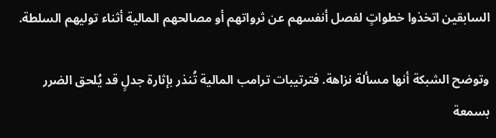السابقين اتخذوا خطواتٍ لفصل أنفسهم عن ثرواتهم أو مصالحهم المالية أثناء توليهم السلطة.

وتوضح الشبكة أنها مسألة نزاهة. فترتيبات ترامب المالية تُنذر بإثارة جدلٍ قد يُلحق الضرر بسمعة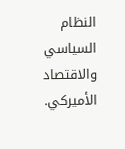النظام السياسي والاقتصاد الأميركي.